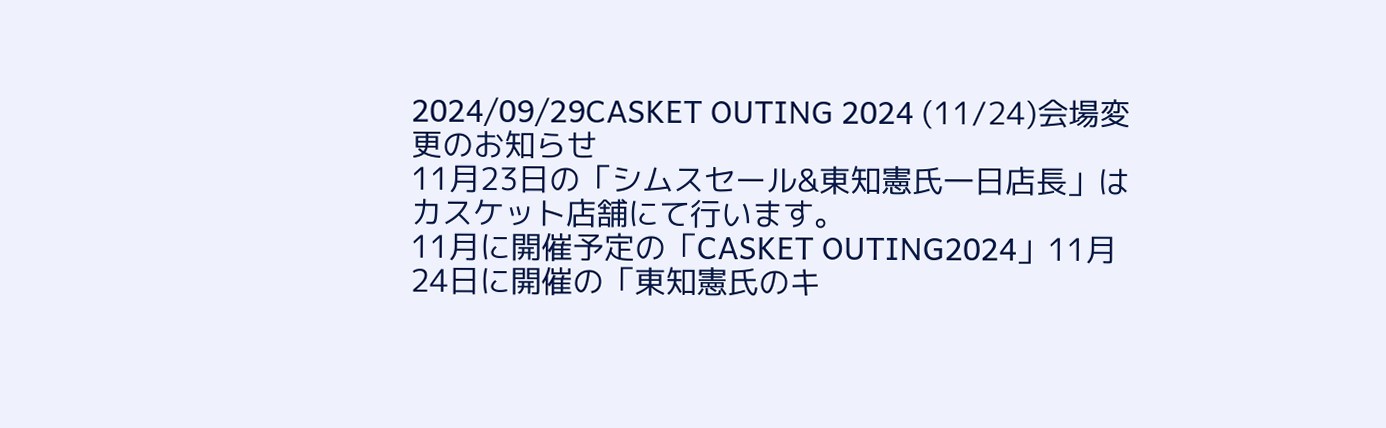2024/09/29CASKET OUTING 2024 (11/24)会場変更のお知らせ
11月23日の「シムスセール&東知憲氏一日店長」はカスケット店舗にて行います。
11月に開催予定の「CASKET OUTING2024」11月24日に開催の「東知憲氏のキ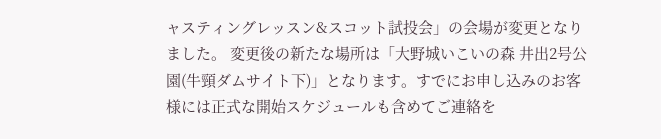ャスティングレッスン&スコット試投会」の会場が変更となりました。 変更後の新たな場所は「大野城いこいの森 井出2号公園(牛頸ダムサイト下)」となります。すでにお申し込みのお客様には正式な開始スケジュールも含めてご連絡を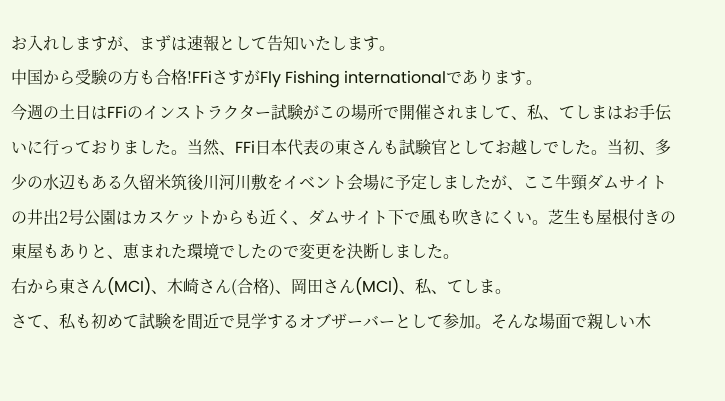お入れしますが、まずは速報として告知いたします。
中国から受験の方も合格!FFiさすがFly Fishing internationalであります。
今週の土日はFFiのインストラクター試験がこの場所で開催されまして、私、てしまはお手伝いに行っておりました。当然、FFi日本代表の東さんも試験官としてお越しでした。当初、多少の水辺もある久留米筑後川河川敷をイベント会場に予定しましたが、ここ牛頸ダムサイトの井出2号公園はカスケットからも近く、ダムサイト下で風も吹きにくい。芝生も屋根付きの東屋もありと、恵まれた環境でしたので変更を決断しました。
右から東さん(MCI)、木崎さん(合格)、岡田さん(MCI)、私、てしま。
さて、私も初めて試験を間近で見学するオブザーバーとして参加。そんな場面で親しい木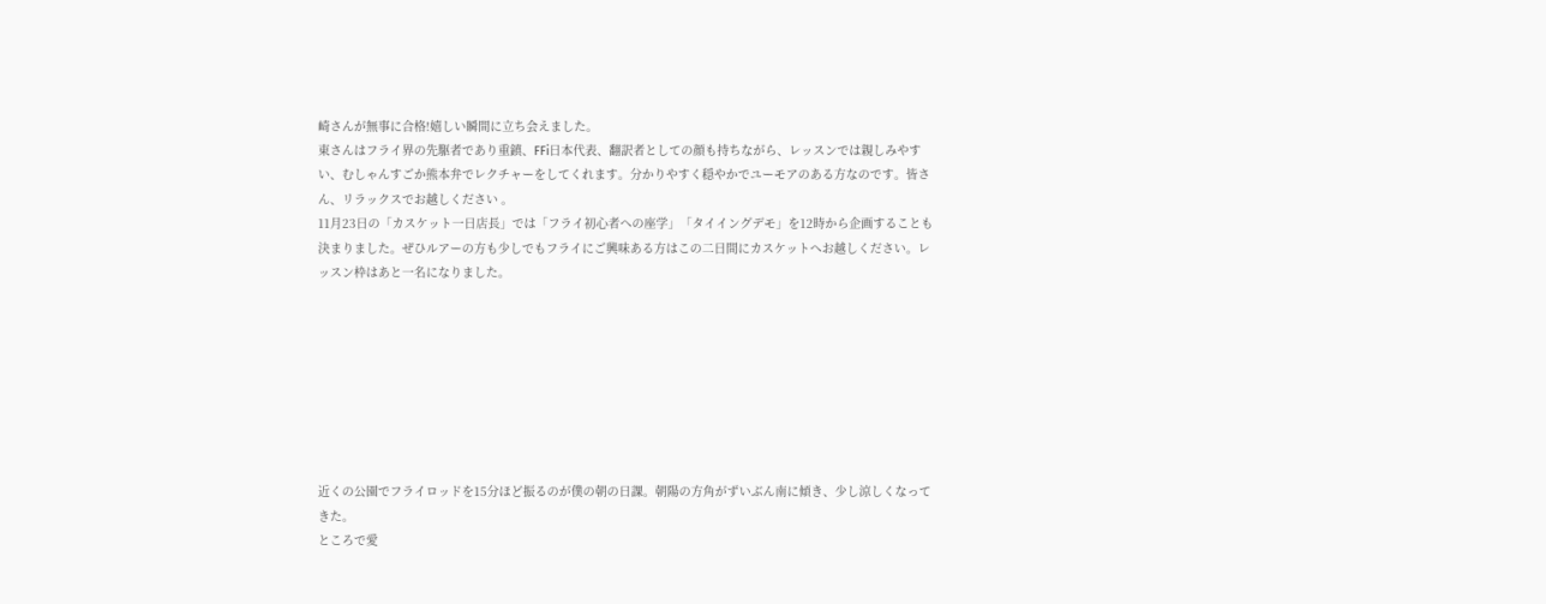崎さんが無事に合格!嬉しい瞬間に立ち会えました。
東さんはフライ界の先駆者であり重鎮、FFi日本代表、翻訳者としての顔も持ちながら、レッスンでは親しみやすい、むしゃんすごか熊本弁でレクチャーをしてくれます。分かりやすく穏やかでユーモアのある方なのです。皆さん、リラックスでお越しください 。
11月23日の「カスケット一日店長」では「フライ初心者への座学」「タイイングデモ」を12時から企画することも決まりました。ぜひルアーの方も少しでもフライにご興味ある方はこの二日間にカスケットへお越しください。レッスン枠はあと一名になりました。








近くの公園でフライロッドを15分ほど振るのが僕の朝の日課。朝陽の方角がずいぶん南に傾き、少し涼しくなってきた。
ところで愛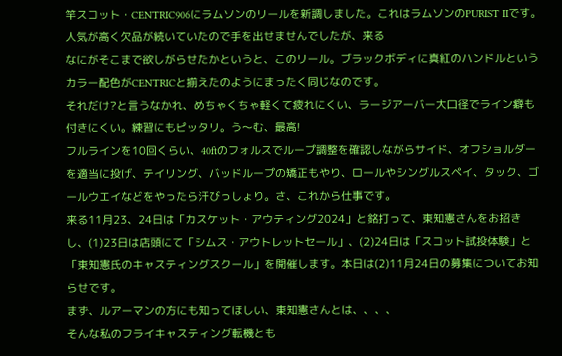竿スコット・CENTRIC906にラムソンのリールを新調しました。これはラムソンのPURIST IIです。人気が高く欠品が続いていたので手を出せませんでしたが、来る
なにがそこまで欲しがらせたかというと、このリール。ブラックボディに真紅のハンドルというカラー配色がCENTRICと揃えたのようにまったく同じなのです。
それだけ?と言うなかれ、めちゃくちゃ軽くて疲れにくい、ラージアーバー大口径でライン癖も付きにくい。練習にもピッタリ。う〜む、最高!
フルラインを10回くらい、40ftのフォルスでループ調整を確認しながらサイド、オフショルダーを適当に投げ、テイリング、バッドループの矯正もやり、ロールやシングルスペイ、タック、ゴールウエイなどをやったら汗びっしょり。さ、これから仕事です。
来る11月23、24日は「カスケット・アウティング2024」と銘打って、東知憲さんをお招きし、(1)23日は店頭にて「シムス・アウトレットセール」、(2)24日は「スコット試投体験」と「東知憲氏のキャスティングスクール」を開催します。本日は(2)11月24日の募集についてお知らせです。
まず、ルアーマンの方にも知ってほしい、東知憲さんとは、、、、
そんな私のフライキャスティング転機とも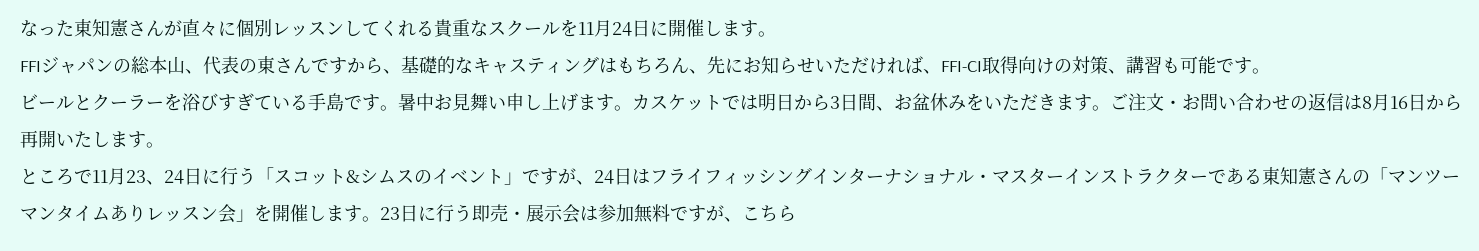なった東知憲さんが直々に個別レッスンしてくれる貴重なスクールを11月24日に開催します。
FFIジャパンの総本山、代表の東さんですから、基礎的なキャスティングはもちろん、先にお知らせいただければ、FFI-CI取得向けの対策、講習も可能です。
ビールとクーラーを浴びすぎている手島です。暑中お見舞い申し上げます。カスケットでは明日から3日間、お盆休みをいただきます。ご注文・お問い合わせの返信は8月16日から再開いたします。
ところで11月23、24日に行う「スコット&シムスのイベント」ですが、24日はフライフィッシングインターナショナル・マスターインストラクターである東知憲さんの「マンツーマンタイムありレッスン会」を開催します。23日に行う即売・展示会は参加無料ですが、こちら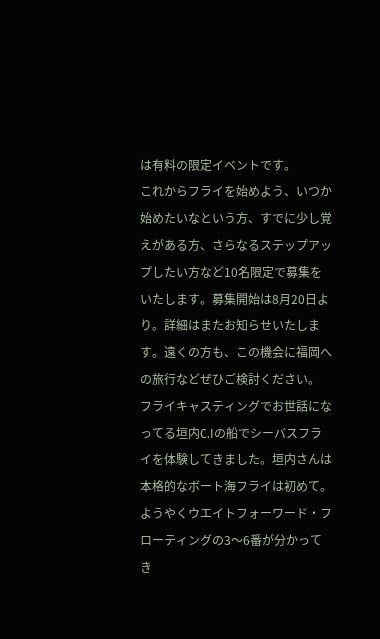は有料の限定イベントです。
これからフライを始めよう、いつか始めたいなという方、すでに少し覚えがある方、さらなるステップアップしたい方など10名限定で募集をいたします。募集開始は8月20日より。詳細はまたお知らせいたします。遠くの方も、この機会に福岡への旅行などぜひご検討ください。
フライキャスティングでお世話になってる垣内C.Iの船でシーバスフライを体験してきました。垣内さんは
本格的なボート海フライは初めて。ようやくウエイトフォーワード・フローティングの3〜6番が分かってき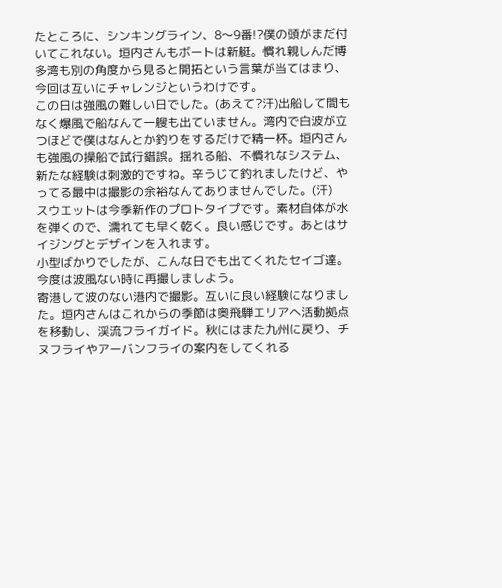たところに、シンキングライン、8〜9番!?僕の頭がまだ付いてこれない。垣内さんもボートは新艇。慣れ親しんだ博多湾も別の角度から見ると開拓という言葉が当てはまり、今回は互いにチャレンジというわけです。
この日は強風の難しい日でした。(あえて?汗)出船して間もなく爆風で船なんて一艘も出ていません。湾内で白波が立つほどで僕はなんとか釣りをするだけで精一杯。垣内さんも強風の操船で試行錯誤。揺れる船、不慣れなシステム、新たな経験は刺激的ですね。辛うじて釣れましたけど、やってる最中は撮影の余裕なんてありませんでした。(汗)
スウエットは今季新作のプロトタイプです。素材自体が水を弾くので、濡れても早く乾く。良い感じです。あとはサイジングとデザインを入れます。
小型ばかりでしたが、こんな日でも出てくれたセイゴ達。今度は波風ない時に再撮しましよう。
寄港して波のない港内で撮影。互いに良い経験になりました。垣内さんはこれからの季節は奥飛騨エリアへ活動拠点を移動し、渓流フライガイド。秋にはまた九州に戻り、チヌフライやアーバンフライの案内をしてくれる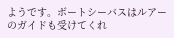ようです。ボートシーバスはルアーのガイドも受けてくれ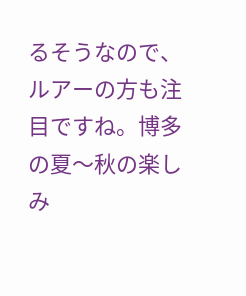るそうなので、ルアーの方も注目ですね。博多の夏〜秋の楽しみ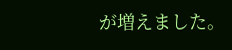が増えました。